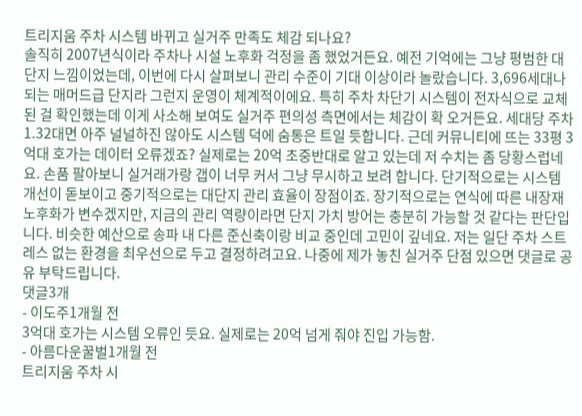트리지움 주차 시스템 바뀌고 실거주 만족도 체감 되나요?
솔직히 2007년식이라 주차나 시설 노후화 걱정을 좀 했었거든요. 예전 기억에는 그냥 평범한 대단지 느낌이었는데, 이번에 다시 살펴보니 관리 수준이 기대 이상이라 놀랐습니다. 3,696세대나 되는 매머드급 단지라 그런지 운영이 체계적이에요. 특히 주차 차단기 시스템이 전자식으로 교체된 걸 확인했는데 이게 사소해 보여도 실거주 편의성 측면에서는 체감이 확 오거든요. 세대당 주차 1.32대면 아주 널널하진 않아도 시스템 덕에 숨통은 트일 듯합니다. 근데 커뮤니티에 뜨는 33평 3억대 호가는 데이터 오류겠죠? 실제로는 20억 초중반대로 알고 있는데 저 수치는 좀 당황스럽네요. 손품 팔아보니 실거래가랑 갭이 너무 커서 그냥 무시하고 보려 합니다. 단기적으로는 시스템 개선이 돋보이고 중기적으로는 대단지 관리 효율이 장점이죠. 장기적으로는 연식에 따른 내장재 노후화가 변수겠지만, 지금의 관리 역량이라면 단지 가치 방어는 충분히 가능할 것 같다는 판단입니다. 비슷한 예산으로 송파 내 다른 준신축이랑 비교 중인데 고민이 깊네요. 저는 일단 주차 스트레스 없는 환경을 최우선으로 두고 결정하려고요. 나중에 제가 놓친 실거주 단점 있으면 댓글로 공유 부탁드립니다.
댓글3개
- 이도주1개월 전
3억대 호가는 시스템 오류인 듯요. 실제로는 20억 넘게 줘야 진입 가능함.
- 아름다운꿀벌1개월 전
트리지움 주차 시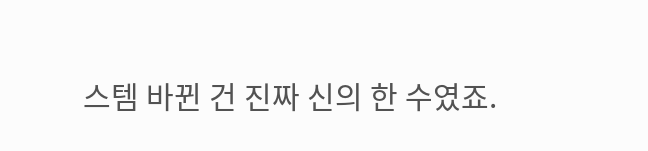스템 바뀐 건 진짜 신의 한 수였죠.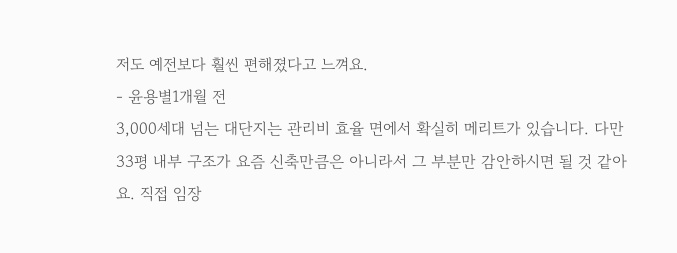저도 예전보다 훨씬 편해졌다고 느껴요.
- 윤용별1개월 전
3,000세대 넘는 대단지는 관리비 효율 면에서 확실히 메리트가 있습니다. 다만 33평 내부 구조가 요즘 신축만큼은 아니라서 그 부분만 감안하시면 될 것 같아요. 직접 임장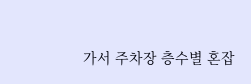가서 주차장 층수별 혼잡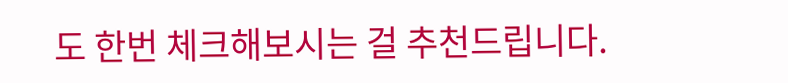도 한번 체크해보시는 걸 추천드립니다.